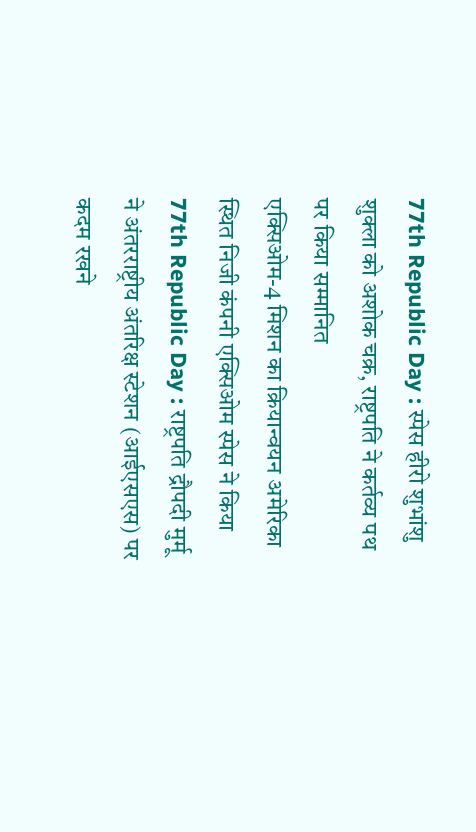77th Republic Day : स्पेस हीरो शुभांशु शुक्ला को अशोक चक्र, राष्ट्रपति ने कर्तव्य पथ पर किया सम्मानित
एक्सिओम-4 मिशन का क्रियान्वयन अमेरिका स्थित निजी कंपनी एक्सिओम स्पेस ने किया
77th Republic Day : राष्ट्रपति द्रौपदी मुर्मू ने अंतरराष्ट्रीय अंतरिक्ष स्टेशन (आईएसएस) पर कदम रखने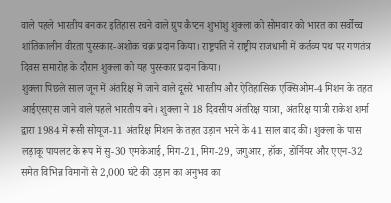वाले पहले भारतीय बनकर इतिहास रचने वाले ग्रुप कैप्टन शुभांशु शुक्ला को सोमवार को भारत का सर्वोच्च शांतिकालीन वीरता पुरस्कार-अशोक चक्र प्रदान किया। राष्ट्रपति ने राष्ट्रीय राजधानी में कर्तव्य पथ पर गणतंत्र दिवस समारोह के दौरान शुक्ला को यह पुरस्कार प्रदान किया।
शुक्ला पिछले साल जून में अंतरिक्ष में जाने वाले दूसरे भारतीय और ऐतिहासिक एक्सिओम-4 मिशन के तहत आईएसएस जाने वाले पहले भारतीय बने। शुक्ला ने 18 दिवसीय अंतरिक्ष यात्रा, अंतरिक्ष यात्री राकेश शर्मा द्वारा 1984 में रूसी सोयूज-11 अंतरिक्ष मिशन के तहत उड़ान भरने के 41 साल बाद की। शुक्ला के पास लड़ाकू पायलट के रूप में सु-30 एमकेआई, मिग-21, मिग-29, जगुआर, हॉक, डोर्नियर और एएन-32 समेत विभिन्न विमानों से 2,000 घंटे की उड़ान का अनुभव का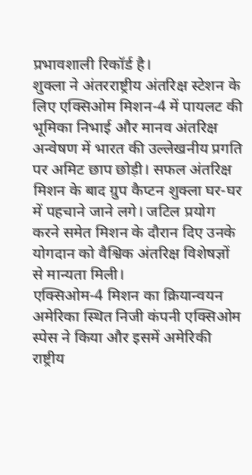प्रभावशाली रिकॉर्ड है।
शुक्ला ने अंतरराष्ट्रीय अंतरिक्ष स्टेशन के लिए एक्सिओम मिशन-4 में पायलट की भूमिका निभाई और मानव अंतरिक्ष अन्वेषण में भारत की उल्लेखनीय प्रगति पर अमिट छाप छोड़ी। सफल अंतरिक्ष मिशन के बाद ग्रुप कैप्टन शुक्ला घर-घर में पहचाने जाने लगे। जटिल प्रयोग करने समेत मिशन के दौरान दिए उनके योगदान को वैश्विक अंतरिक्ष विशेषज्ञों से मान्यता मिली।
एक्सिओम-4 मिशन का क्रियान्वयन अमेरिका स्थित निजी कंपनी एक्सिओम स्पेस ने किया और इसमें अमेरिकी राष्ट्रीय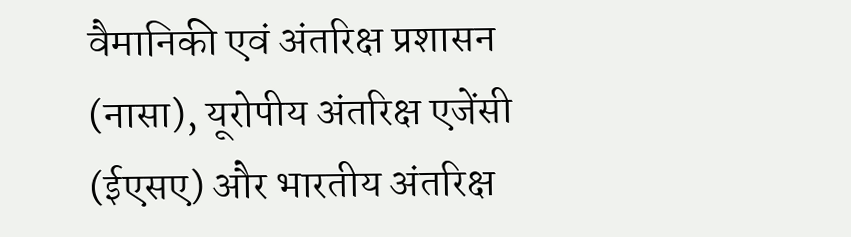वैमानिकी एवं अंतरिक्ष प्रशासन (नासा), यूरोपीय अंतरिक्ष एजेंसी (ईएसए) और भारतीय अंतरिक्ष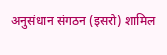अनुसंधान संगठन (इसरो) शामिल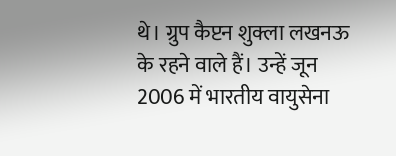थे। ग्रुप कैप्टन शुक्ला लखनऊ के रहने वाले हैं। उन्हें जून 2006 में भारतीय वायुसेना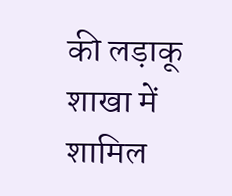की लड़ाकू शाखा में शामिल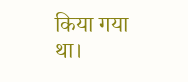किया गया था।